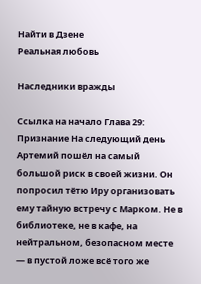Найти в Дзене
Реальная любовь

Наследники вражды

Ссылка на начало Глава 29: Признание На следующий день Артемий пошёл на самый большой риск в своей жизни. Он попросил тётю Иру организовать ему тайную встречу с Марком. Не в библиотеке, не в кафе, на нейтральном, безопасном месте — в пустой ложе всё того же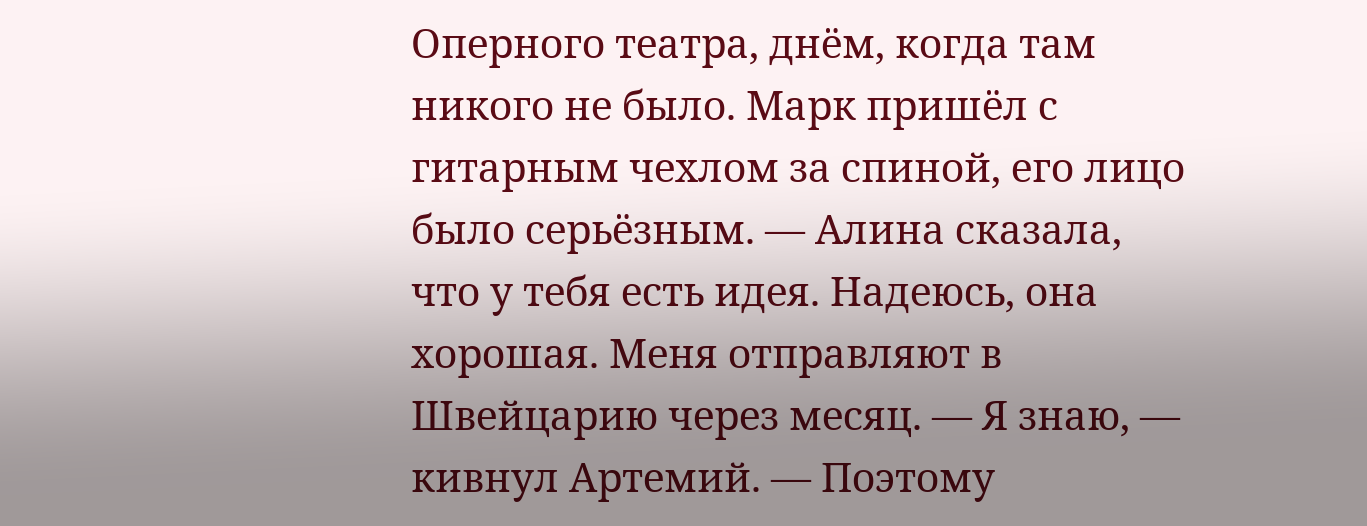Оперного театра, днём, когда там никого не было. Марк пришёл с гитарным чехлом за спиной, его лицо было серьёзным. — Алина сказала, что у тебя есть идея. Надеюсь, она хорошая. Меня отправляют в Швейцарию через месяц. — Я знаю, — кивнул Артемий. — Поэтому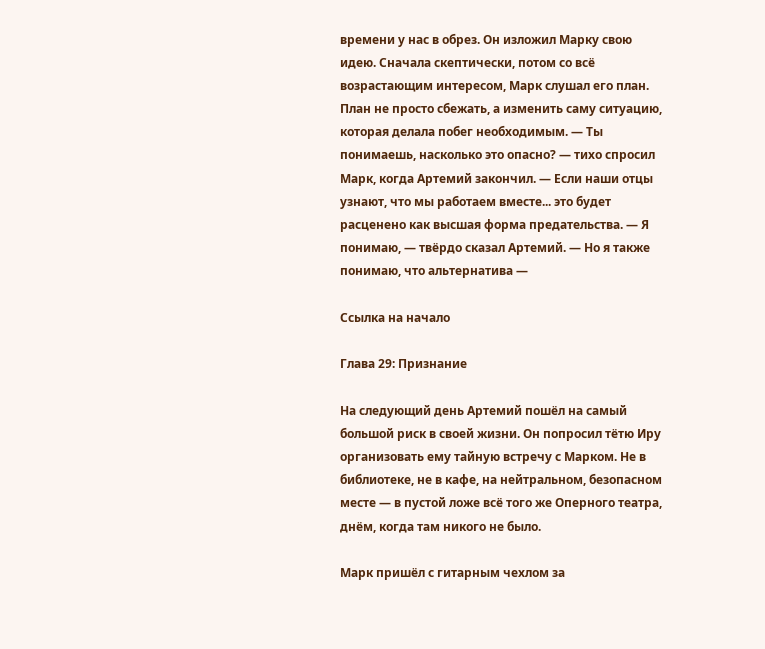времени у нас в обрез. Он изложил Марку свою идею. Сначала скептически, потом со всё возрастающим интересом, Марк слушал его план. План не просто сбежать, а изменить саму ситуацию, которая делала побег необходимым. — Ты понимаешь, насколько это опасно? — тихо спросил Марк, когда Артемий закончил. — Если наши отцы узнают, что мы работаем вместе... это будет расценено как высшая форма предательства. — Я понимаю, — твёрдо сказал Артемий. — Но я также понимаю, что альтернатива —

Ссылка на начало

Глава 29: Признание

На следующий день Артемий пошёл на самый большой риск в своей жизни. Он попросил тётю Иру организовать ему тайную встречу с Марком. Не в библиотеке, не в кафе, на нейтральном, безопасном месте — в пустой ложе всё того же Оперного театра, днём, когда там никого не было.

Марк пришёл с гитарным чехлом за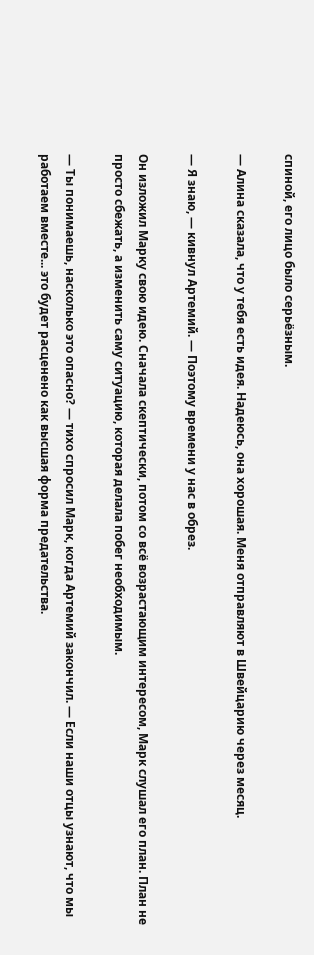спиной, его лицо было серьёзным.

— Алина сказала, что у тебя есть идея. Надеюсь, она хорошая. Меня отправляют в Швейцарию через месяц.

— Я знаю, — кивнул Артемий. — Поэтому времени у нас в обрез.

Он изложил Марку свою идею. Сначала скептически, потом со всё возрастающим интересом, Марк слушал его план. План не просто сбежать, а изменить саму ситуацию, которая делала побег необходимым.

— Ты понимаешь, насколько это опасно? — тихо спросил Марк, когда Артемий закончил. — Если наши отцы узнают, что мы работаем вместе... это будет расценено как высшая форма предательства.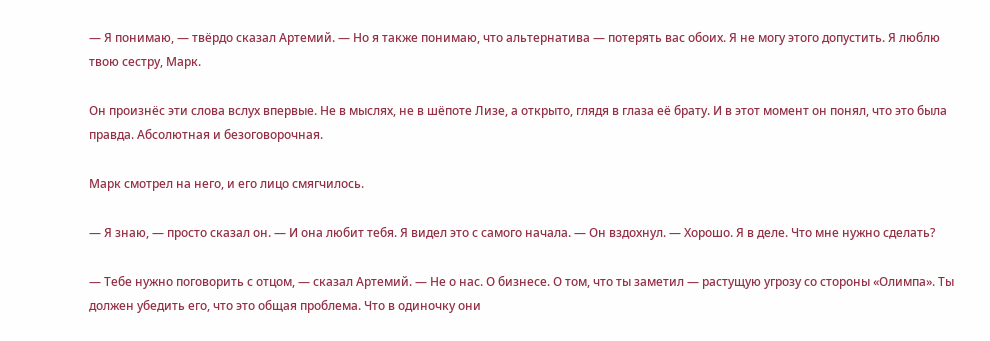— Я понимаю, — твёрдо сказал Артемий. — Но я также понимаю, что альтернатива — потерять вас обоих. Я не могу этого допустить. Я люблю твою сестру, Марк.

Он произнёс эти слова вслух впервые. Не в мыслях, не в шёпоте Лизе, а открыто, глядя в глаза её брату. И в этот момент он понял, что это была правда. Абсолютная и безоговорочная.

Марк смотрел на него, и его лицо смягчилось.

— Я знаю, — просто сказал он. — И она любит тебя. Я видел это с самого начала. — Он вздохнул. — Хорошо. Я в деле. Что мне нужно сделать?

— Тебе нужно поговорить с отцом, — сказал Артемий. — Не о нас. О бизнесе. О том, что ты заметил — растущую угрозу со стороны «Олимпа». Ты должен убедить его, что это общая проблема. Что в одиночку они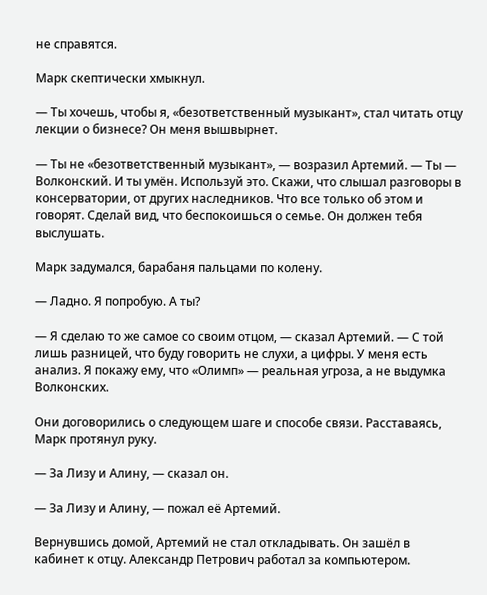не справятся.

Марк скептически хмыкнул.

— Ты хочешь, чтобы я, «безответственный музыкант», стал читать отцу лекции о бизнесе? Он меня вышвырнет.

— Ты не «безответственный музыкант», — возразил Артемий. — Ты — Волконский. И ты умён. Используй это. Скажи, что слышал разговоры в консерватории, от других наследников. Что все только об этом и говорят. Сделай вид, что беспокоишься о семье. Он должен тебя выслушать.

Марк задумался, барабаня пальцами по колену.

— Ладно. Я попробую. А ты?

— Я сделаю то же самое со своим отцом, — сказал Артемий. — С той лишь разницей, что буду говорить не слухи, а цифры. У меня есть анализ. Я покажу ему, что «Олимп» — реальная угроза, а не выдумка Волконских.

Они договорились о следующем шаге и способе связи. Расставаясь, Марк протянул руку.

— За Лизу и Алину, — сказал он.

— За Лизу и Алину, — пожал её Артемий.

Вернувшись домой, Артемий не стал откладывать. Он зашёл в кабинет к отцу. Александр Петрович работал за компьютером.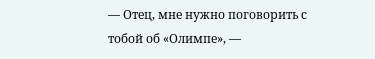— Отец, мне нужно поговорить с тобой об «Олимпе», —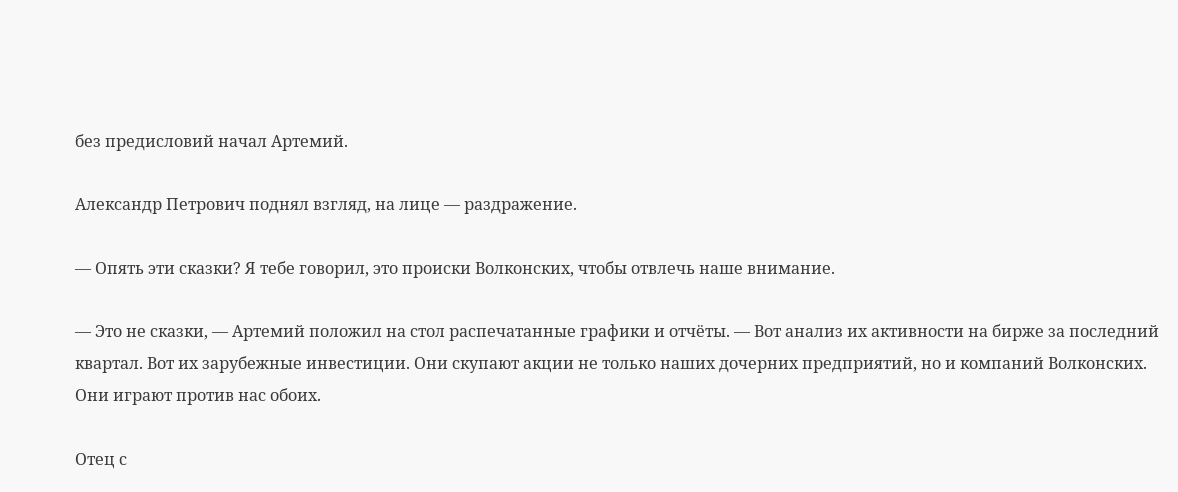без предисловий начал Артемий.

Александр Петрович поднял взгляд, на лице — раздражение.

— Опять эти сказки? Я тебе говорил, это происки Волконских, чтобы отвлечь наше внимание.

— Это не сказки, — Артемий положил на стол распечатанные графики и отчёты. — Вот анализ их активности на бирже за последний квартал. Вот их зарубежные инвестиции. Они скупают акции не только наших дочерних предприятий, но и компаний Волконских. Они играют против нас обоих.

Отец с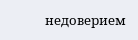недоверием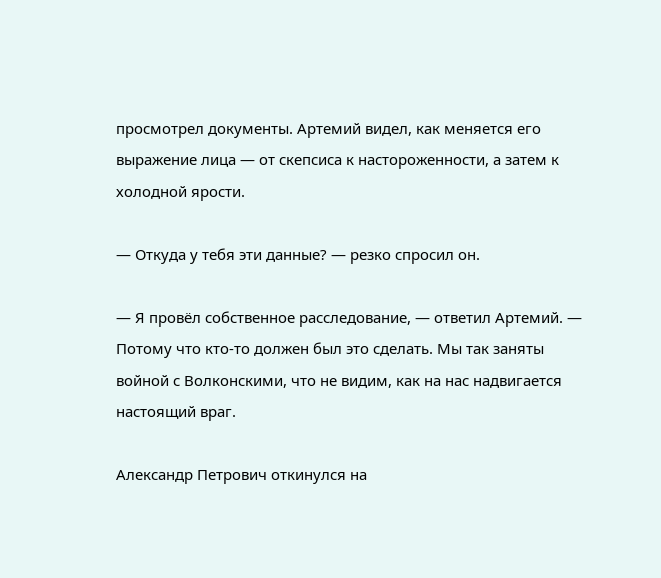просмотрел документы. Артемий видел, как меняется его выражение лица — от скепсиса к настороженности, а затем к холодной ярости.

— Откуда у тебя эти данные? — резко спросил он.

— Я провёл собственное расследование, — ответил Артемий. — Потому что кто-то должен был это сделать. Мы так заняты войной с Волконскими, что не видим, как на нас надвигается настоящий враг.

Александр Петрович откинулся на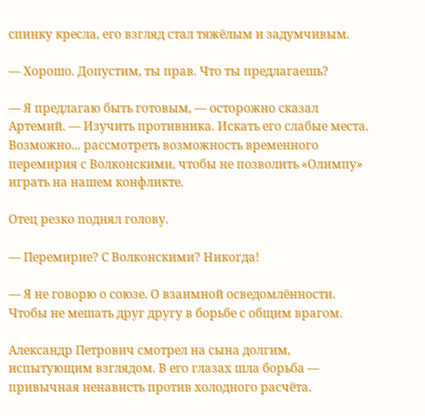спинку кресла, его взгляд стал тяжёлым и задумчивым.

— Хорошо. Допустим, ты прав. Что ты предлагаешь?

— Я предлагаю быть готовым, — осторожно сказал Артемий. — Изучить противника. Искать его слабые места. Возможно... рассмотреть возможность временного перемирия с Волконскими, чтобы не позволить «Олимпу» играть на нашем конфликте.

Отец резко поднял голову.

— Перемирие? С Волконскими? Никогда!

— Я не говорю о союзе. О взаимной осведомлённости. Чтобы не мешать друг другу в борьбе с общим врагом.

Александр Петрович смотрел на сына долгим, испытующим взглядом. В его глазах шла борьба — привычная ненависть против холодного расчёта.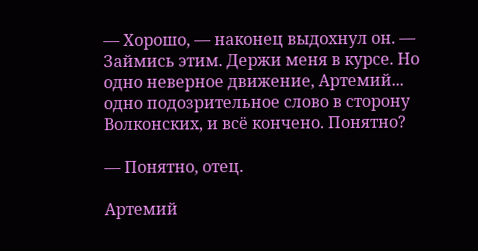— Хорошо, — наконец выдохнул он. — Займись этим. Держи меня в курсе. Но одно неверное движение, Артемий... одно подозрительное слово в сторону Волконских, и всё кончено. Понятно?

— Понятно, отец.

Артемий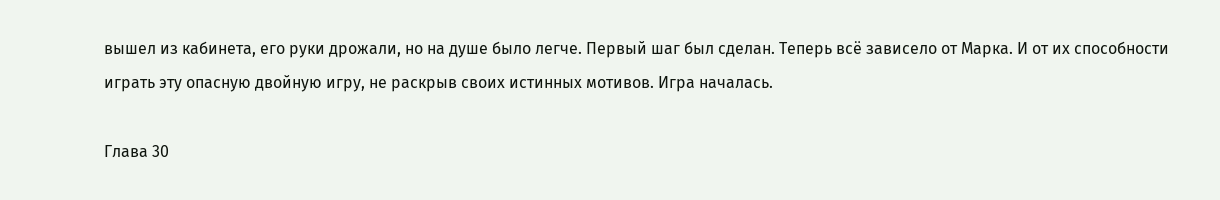вышел из кабинета, его руки дрожали, но на душе было легче. Первый шаг был сделан. Теперь всё зависело от Марка. И от их способности играть эту опасную двойную игру, не раскрыв своих истинных мотивов. Игра началась.

Глава 30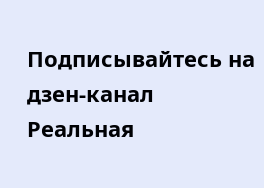Подписывайтесь на дзен-канал Реальная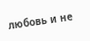любовь и не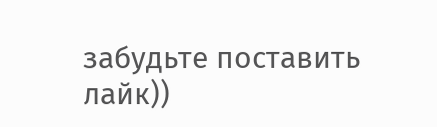забудьте поставить лайк))